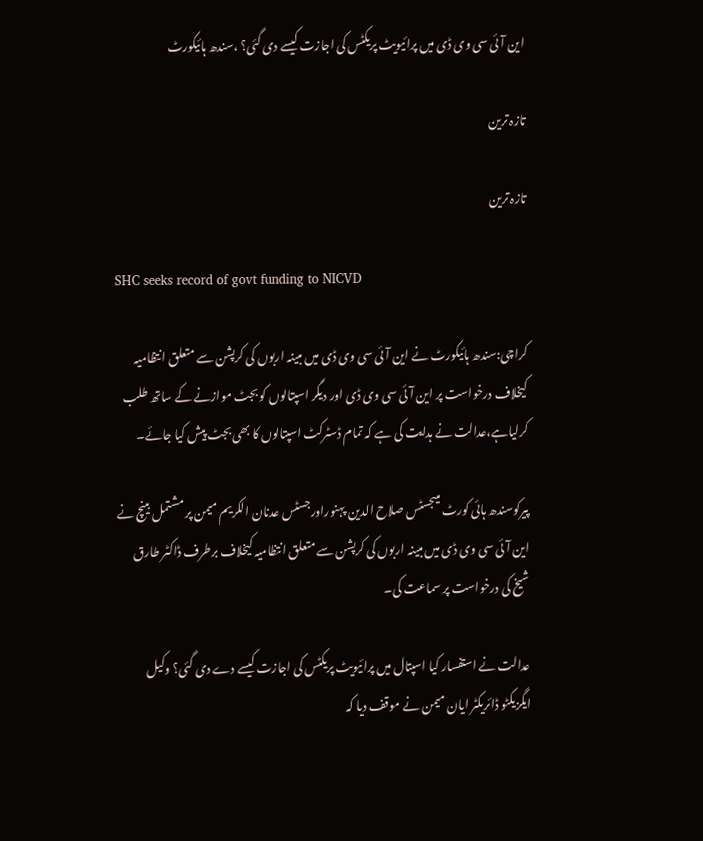این آئی سی وی ڈی میں پرائیویٹ پریکٹس کی اجازت کیسے دی گئی؟ ،سندھ ہائیکورٹ

تازہ ترین

تازہ ترین

SHC seeks record of govt funding to NICVD

کراچی:سندھ ہائیکورٹ نے این آئی سی وی ڈی میں مبینہ اربوں کی کرپشن سے متعلق انتظامیہ کیخلاف درخواست پر این آئی سی وی ڈی اور دیگر اسپتالوں کو بجٹ موازنے کے ساتھ طلب کرلیاہے،عدالت نے ہدایت کی ہے کہ تمام ڈسٹرکٹ اسپتالوں کا بھی بجٹ پیش کیا جائے۔

پیرکوسندھ ہائی کورٹ میںجسٹس صلاح الدین پہنوراورجسٹس عدنان الکریم میمن پر مشتمل بینچ نے این آئی سی وی ڈی میں مبینہ اربوں کی کرپشن سے متعلق انتظامیہ کیخلاف برطرف ڈاکٹر طارق شیخ کی درخواست پر سماعت کی۔

عدالت نے استفسار کیا اسپتال میں پرائیویٹ پریکٹس کی اجازت کیسے دے دی گئی؟ وکیل ایگزیکٹو ڈائریکٹر ایان میمن نے موقف دیا کہ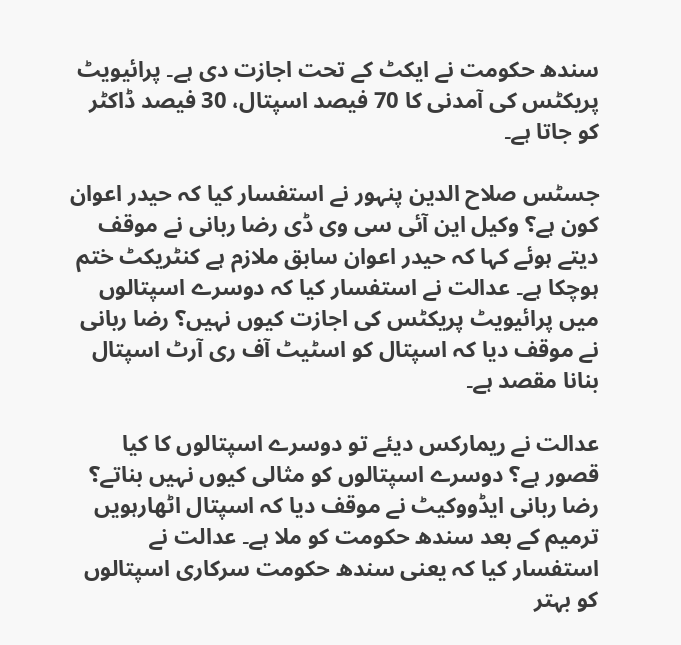سندھ حکومت نے ایکٹ کے تحت اجازت دی ہے۔ پرائیویٹ پریکٹس کی آمدنی کا 70 فیصد اسپتال، 30 فیصد ڈاکٹر کو جاتا ہے۔

جسٹس صلاح الدین پنہور نے استفسار کیا کہ حیدر اعوان کون ہے؟ وکیل این آئی سی وی ڈی رضا ربانی نے موقف دیتے ہوئے کہا کہ حیدر اعوان سابق ملازم ہے کنٹریکٹ ختم ہوچکا ہے۔ عدالت نے استفسار کیا کہ دوسرے اسپتالوں میں پرائیویٹ پریکٹس کی اجازت کیوں نہیں؟ رضا ربانی نے موقف دیا کہ اسپتال کو اسٹیٹ آف ری آرٹ اسپتال بنانا مقصد ہے۔

عدالت نے ریمارکس دیئے تو دوسرے اسپتالوں کا کیا قصور ہے؟ دوسرے اسپتالوں کو مثالی کیوں نہیں بناتے؟ رضا ربانی ایڈووکیٹ نے موقف دیا کہ اسپتال اٹھارہویں ترمیم کے بعد سندھ حکومت کو ملا ہے۔ عدالت نے استفسار کیا کہ یعنی سندھ حکومت سرکاری اسپتالوں کو بہتر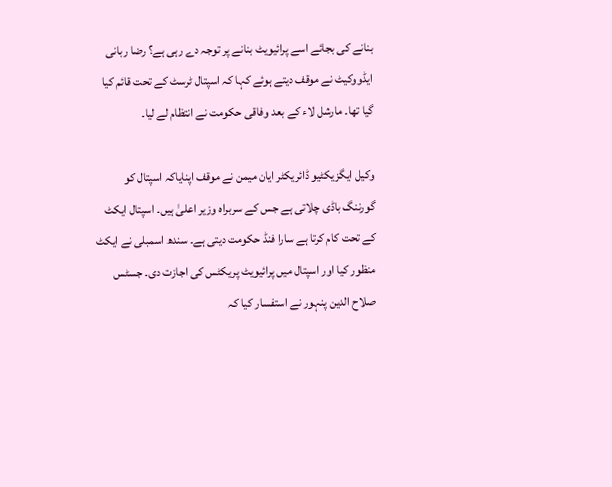بنانے کی بجائے اسے پرائیویٹ بنانے پر توجہ دے رہی ہے؟ رضا ربانی ایڈووکیٹ نے موقف دیتے ہوئے کہا کہ اسپتال ٹرسٹ کے تحت قائم کیا گیا تھا۔ مارشل لاء کے بعد وفاقی حکومت نے انتظام لے لیا۔

وکیل ایگزیکٹیو ڈائریکٹر ایان میمن نے موقف اپنایاکہ اسپتال کو گورننگ باڈی چلاتی ہے جس کے سربراہ وزیر اعلیٰ ہیں۔ اسپتال ایکٹ کے تحت کام کرتا ہے سارا فنڈ حکومت دیتی ہے۔ سندھ اسمبلی نے ایکٹ منظور کیا اور اسپتال میں پرائیویٹ پریکٹس کی اجازت دی۔ جسٹس صلاح الدین پنہور نے استفسار کیا کہ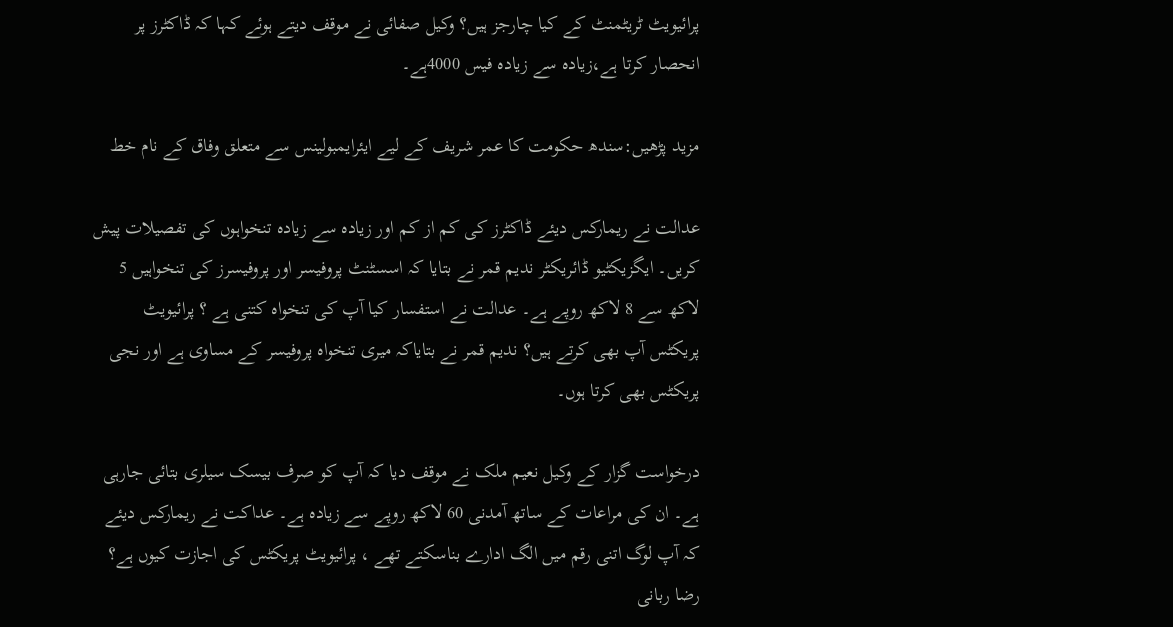پرائیویٹ ٹریٹمنٹ کے کیا چارجز ہیں؟ وکیل صفائی نے موقف دیتے ہوئے کہا کہ ڈاکٹرز پر انحصار کرتا ہے،زیادہ سے زیادہ فیس 4000ہے۔

مزید پڑھیں:سندھ حکومت کا عمر شریف کے لیے ایئرایمبولینس سے متعلق وفاق کے نام خط

عدالت نے ریمارکس دیئے ڈاکٹرز کی کم از کم اور زیادہ سے زیادہ تنخواہوں کی تفصیلات پیش کریں۔ ایگزیکٹیو ڈائریکٹر ندیم قمر نے بتایا کہ اسسٹنٹ پروفیسر اور پروفیسرز کی تنخواہیں 5 لاکھ سے 8 لاکھ روپے ہے۔ عدالت نے استفسار کیا آپ کی تنخواہ کتنی ہے ؟ پرائیویٹ پریکٹس آپ بھی کرتے ہیں؟ ندیم قمر نے بتایاکہ میری تنخواہ پروفیسر کے مساوی ہے اور نجی پریکٹس بھی کرتا ہوں۔

درخواست گزار کے وکیل نعیم ملک نے موقف دیا کہ آپ کو صرف بیسک سیلری بتائی جارہی ہے۔ ان کی مراعات کے ساتھ آمدنی 60 لاکھ روپے سے زیادہ ہے۔ عداکت نے ریمارکس دیئے کہ آپ لوگ اتنی رقم میں الگ ادارے بناسکتے تھے ، پرائیویٹ پریکٹس کی اجازت کیوں ہے؟ رضا ربانی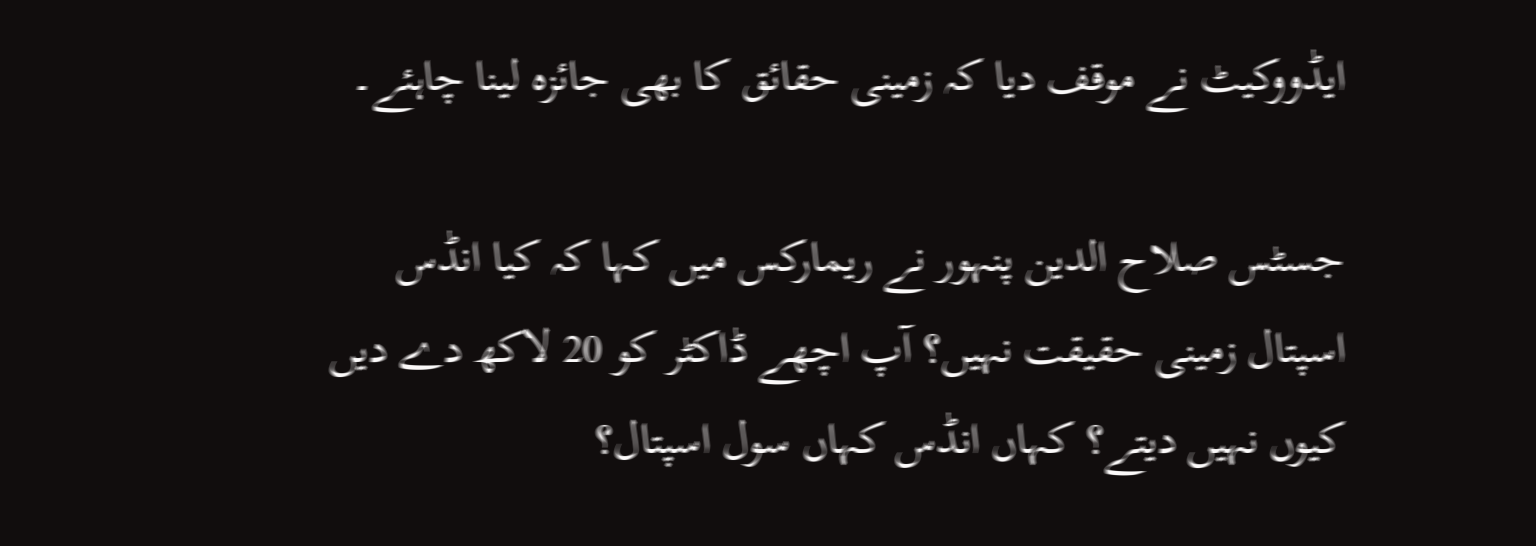ایڈووکیٹ نے موقف دیا کہ زمینی حقائق کا بھی جائزہ لینا چاہئے۔

جسٹس صلاح الدین پنہور نے ریمارکس میں کہا کہ کیا انڈس اسپتال زمینی حقیقت نہیں؟ آپ اچھے ڈاکٹر کو 20 لاکھ دے دیں کیوں نہیں دیتے؟ کہاں انڈس کہاں سول اسپتال؟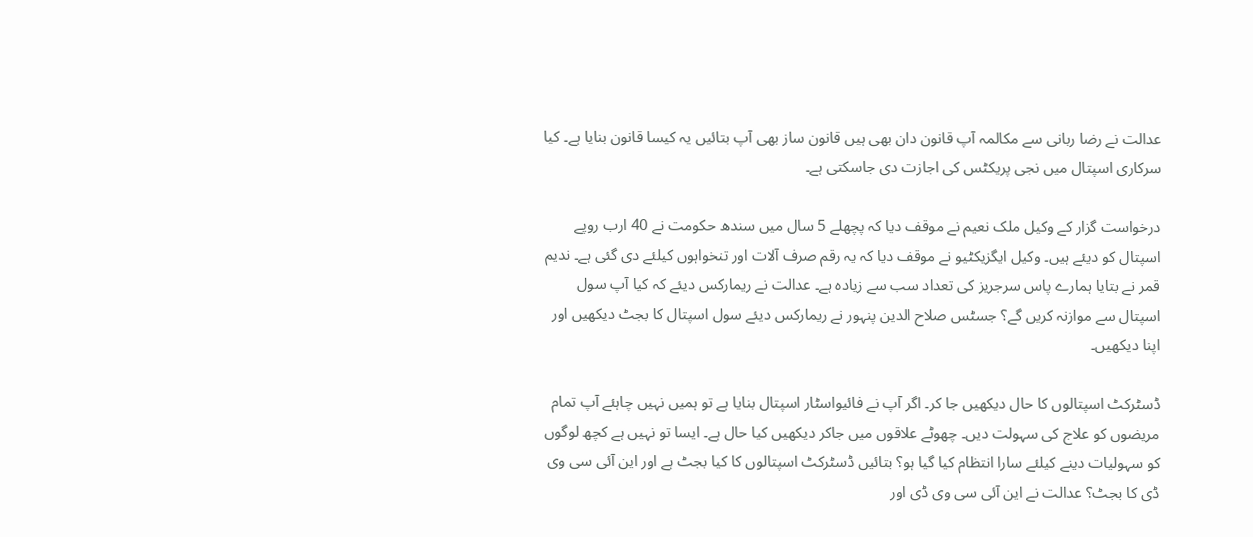عدالت نے رضا ربانی سے مکالمہ آپ قانون دان بھی ہیں قانون ساز بھی آپ بتائیں یہ کیسا قانون بنایا ہے۔ کیا سرکاری اسپتال میں نجی پریکٹس کی اجازت دی جاسکتی ہے۔

درخواست گزار کے وکیل ملک نعیم نے موقف دیا کہ پچھلے 5 سال میں سندھ حکومت نے 40 ارب روپے اسپتال کو دیئے ہیں۔ وکیل ایگزیکٹیو نے موقف دیا کہ یہ رقم صرف آلات اور تنخواہوں کیلئے دی گئی ہے۔ ندیم قمر نے بتایا ہمارے پاس سرجریز کی تعداد سب سے زیادہ ہے۔ عدالت نے ریمارکس دیئے کہ کیا آپ سول اسپتال سے موازنہ کریں گے؟ جسٹس صلاح الدین پنہور نے ریمارکس دیئے سول اسپتال کا بجٹ دیکھیں اور اپنا دیکھیں۔

ڈسٹرکٹ اسپتالوں کا حال دیکھیں جا کر۔ اگر آپ نے فائیواسٹار اسپتال بنایا ہے تو ہمیں نہیں چاہئے آپ تمام مریضوں کو علاج کی سہولت دیں۔ چھوٹے علاقوں میں جاکر دیکھیں کیا حال ہے۔ ایسا تو نہیں ہے کچھ لوگوں کو سہولیات دینے کیلئے سارا انتظام کیا گیا ہو؟ بتائیں ڈسٹرکٹ اسپتالوں کا کیا بجٹ ہے اور این آئی سی وی ڈی کا بجٹ؟ عدالت نے این آئی سی وی ڈی اور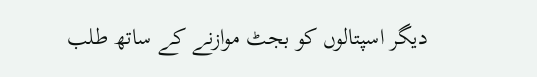دیگر اسپتالوں کو بجٹ موازنے کے ساتھ طلب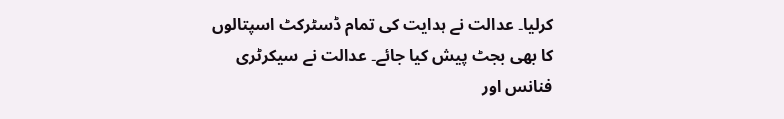کرلیا۔ عدالت نے ہدایت کی تمام ڈسٹرکٹ اسپتالوں کا بھی بجٹ پیش کیا جائے۔ عدالت نے سیکرٹری فنانس اور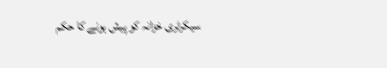سیکرٹری خزانہ کو پیش ہونے کا حکم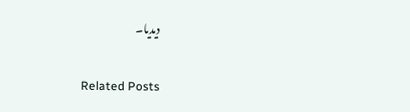دیدیا۔

Related Posts